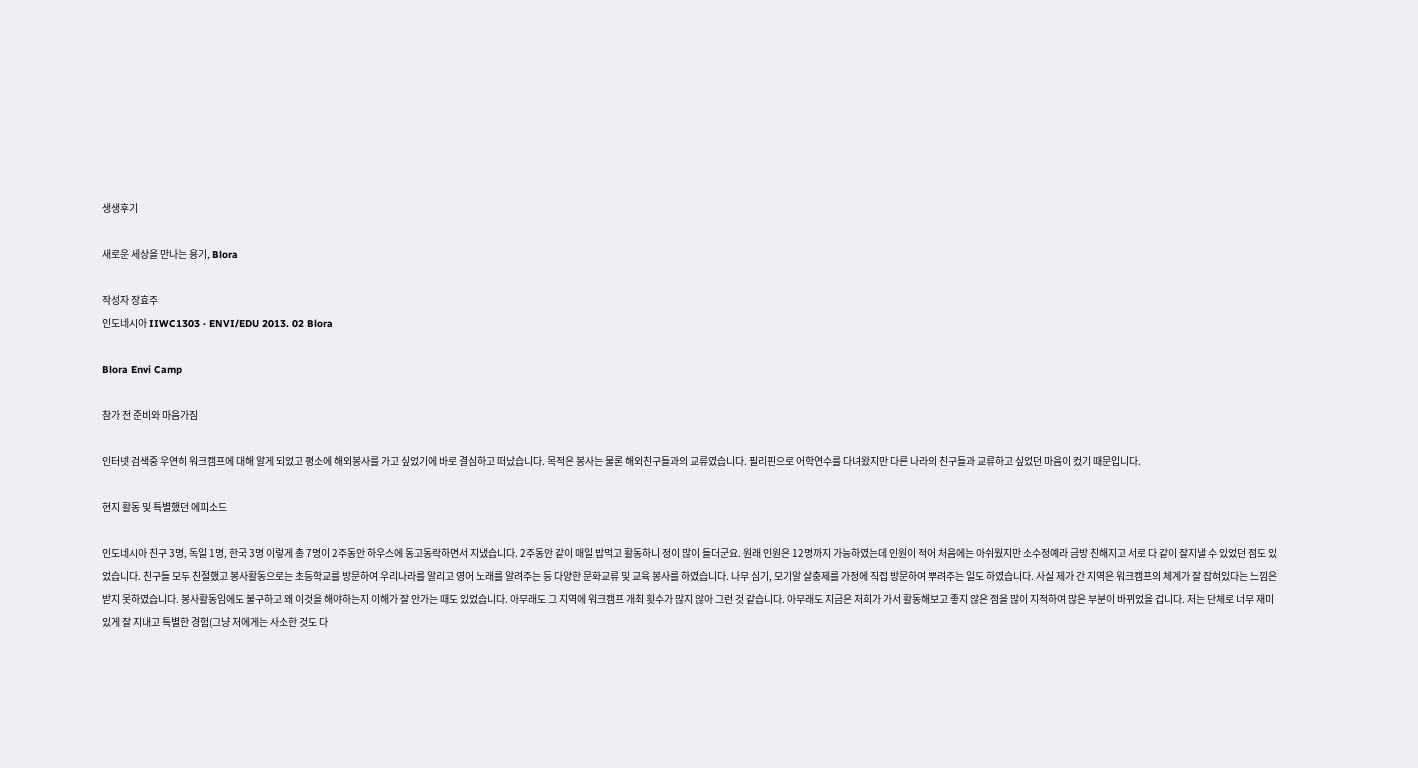생생후기

새로운 세상을 만나는 용기, Blora

작성자 장효주
인도네시아 IIWC1303 · ENVI/EDU 2013. 02 Blora

Blora Envi Camp

참가 전 준비와 마음가짐

인터넷 검색중 우연히 워크캠프에 대해 알게 되었고 평소에 해외봉사를 가고 싶었기에 바로 결심하고 떠났습니다. 목적은 봉사는 물론 해외친구들과의 교류였습니다. 필리핀으로 어학연수를 다녀왔지만 다른 나라의 친구들과 교류하고 싶었던 마음이 컸기 때문입니다.

현지 활동 및 특별했던 에피소드

인도네시아 친구 3명, 독일 1명, 한국 3명 이렇게 총 7명이 2주동안 하우스에 동고동락하면서 지냈습니다. 2주동안 같이 매일 밥먹고 활동하니 정이 많이 들더군요. 원래 인원은 12명까지 가능하였는데 인원이 적어 처음에는 아쉬웠지만 소수정예라 금방 친해지고 서로 다 같이 잘지낼 수 있었던 점도 있었습니다. 친구들 모두 친절했고 봉사활동으로는 초등학교를 방문하여 우리나라를 알리고 영어 노래를 알려주는 등 다양한 문화교류 및 교육 봉사를 하였습니다. 나무 심기, 모기알 살충제를 가정에 직접 방문하여 뿌려주는 일도 하였습니다. 사실 제가 간 지역은 워크캠프의 체계가 잘 잡혀있다는 느낌은 받지 못하였습니다. 봉사활동임에도 불구하고 왜 이것을 해야하는지 이해가 잘 안가는 때도 있었습니다. 아무래도 그 지역에 워크캠프 개최 횟수가 많지 않아 그런 것 같습니다. 아무래도 지금은 저희가 가서 활동해보고 좋지 않은 점을 많이 지적하여 많은 부분이 바뀌었을 겁니다. 저는 단체로 너무 재미있게 잘 지내고 특별한 경험(그냥 저에게는 사소한 것도 다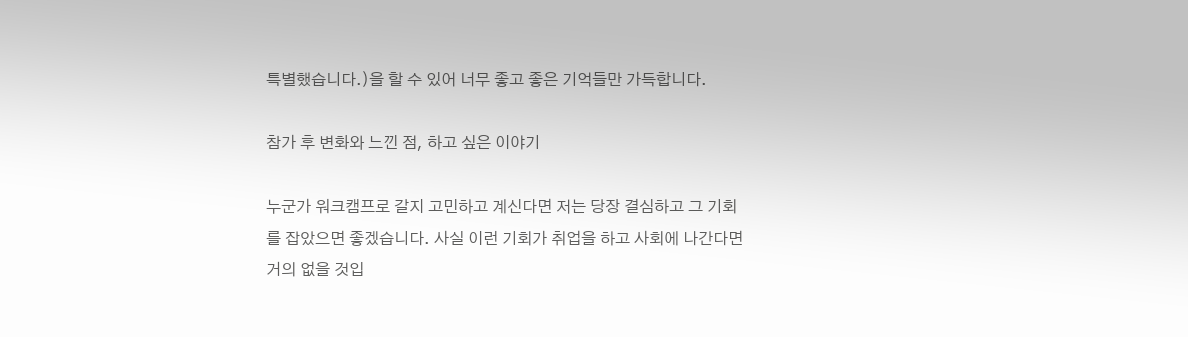특별했습니다.)을 할 수 있어 너무 좋고 좋은 기억들만 가득합니다.

참가 후 변화와 느낀 점, 하고 싶은 이야기

누군가 워크캠프로 갈지 고민하고 계신다면 저는 당장 결심하고 그 기회를 잡았으면 좋겠습니다. 사실 이런 기회가 취업을 하고 사회에 나간다면 거의 없을 것입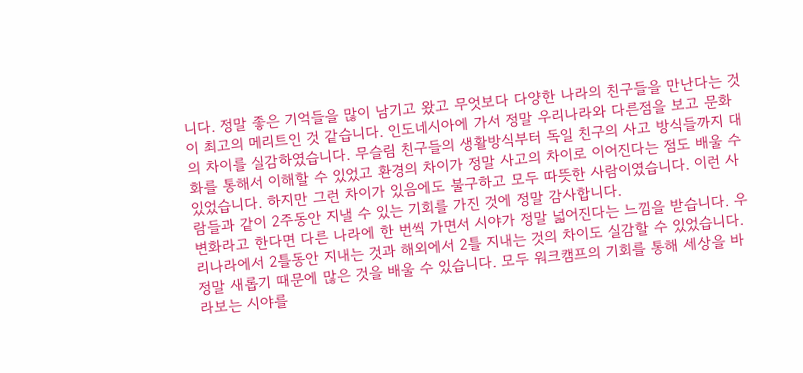니다. 정말 좋은 기억들을 많이 남기고 왔고 무엇보다 다양한 나라의 친구들을 만난다는 것이 최고의 메리트인 것 같습니다. 인도네시아에 가서 정말 우리나라와 다른점을 보고 문화의 차이를 실감하였습니다. 무슬림 친구들의 생활방식부터 독일 친구의 사고 방식들까지 대화를 통해서 이해할 수 있었고 환경의 차이가 정말 사고의 차이로 이어진다는 점도 배울 수 있었습니다. 하지만 그런 차이가 있음에도 불구하고 모두 따뜻한 사람이였습니다. 이런 사람들과 같이 2주동안 지낼 수 있는 기회를 가진 것에 정말 감사합니다.
변화라고 한다면 다른 나라에 한 번씩 가면서 시야가 정말 넓어진다는 느낌을 받습니다. 우리나라에서 2틀동안 지내는 것과 해외에서 2틀 지내는 것의 차이도 실감할 수 있었습니다. 정말 새롭기 때문에 많은 것을 배울 수 있습니다. 모두 워크캠프의 기회를 통해 세상을 바라보는 시야를